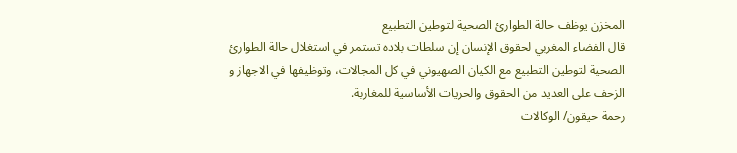المخزن يوظف حالة الطوارئ الصحية لتوطين التطبيع
قال الفضاء المغربي لحقوق الإنسان إن سلطات بلاده تستمر في استغلال حالة الطوارئ الصحية لتوطين التطبيع مع الكيان الصهيوني في كل المجالات، وتوظيفها في الاجهاز و الزحف على العديد من الحقوق والحريات الأساسية للمغاربة.
رحمة حيقون/ الوكالات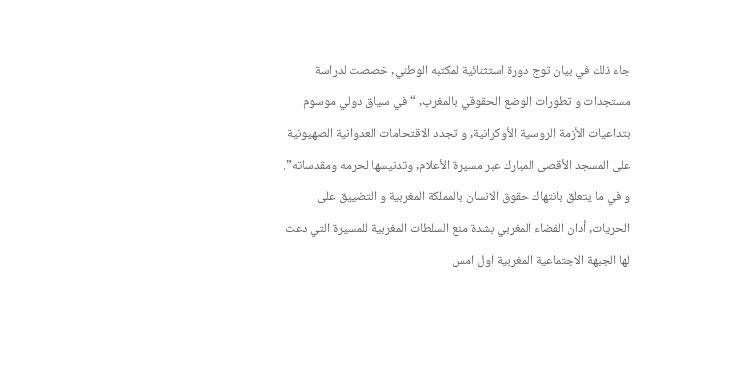جاء ذلك في بيان توج دورة استثنائية لمكتبه الوطني, خصصت لدراسة مستجدات و تطورات الوضع الحقوقي بالمغرب, “في سياق دولي موسوم بتداعيات الأزمة الروسية الأوكرانية, و تجدد الاقتحامات العدوانية الصهيونية على المسجد الأقصى المبارك عبر مسيرة الأعلام, وتدنيسها لحرمه ومقدساته”.
و في ما يتعلق بانتهاك حقوق الانسان بالمملكة المغربية و التضييق على الحريات, أدان الفضاء المغربي بشدة منع السلطات المغربية للمسيرة التي دعت لها الجبهة الاجتماعية المغربية اول امس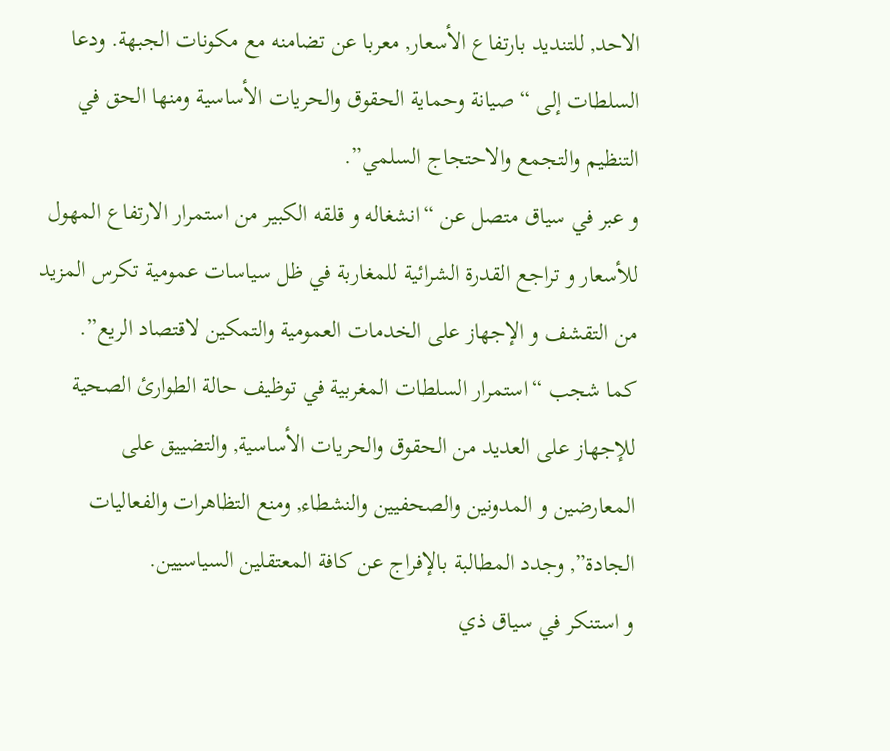الاحد, للتنديد بارتفاع الأسعار, معربا عن تضامنه مع مكونات الجبهة. ودعا السلطات إلى “صيانة وحماية الحقوق والحريات الأساسية ومنها الحق في التنظيم والتجمع والاحتجاج السلمي”.
و عبر في سياق متصل عن “انشغاله و قلقه الكبير من استمرار الارتفاع المهول للأسعار و تراجع القدرة الشرائية للمغاربة في ظل سياسات عمومية تكرس المزيد من التقشف و الإجهاز على الخدمات العمومية والتمكين لاقتصاد الريع”.
كما شجب “استمرار السلطات المغربية في توظيف حالة الطوارئ الصحية للإجهاز على العديد من الحقوق والحريات الأساسية, والتضييق على المعارضين و المدونين والصحفيين والنشطاء, ومنع التظاهرات والفعاليات الجادة”, وجدد المطالبة بالإفراج عن كافة المعتقلين السياسيين.
و استنكر في سياق ذي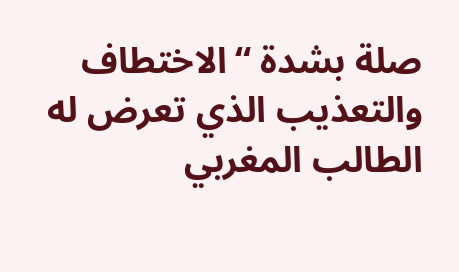صلة بشدة “الاختطاف والتعذيب الذي تعرض له الطالب المغربي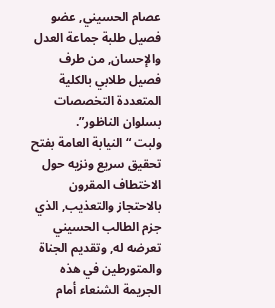عصام الحسيني, عضو فصيل طلبة جماعة العدل والإحسان, من طرف فصيل طلابي بالكلية المتعددة التخصصات بسلوان الناظور”.
ولبت “النيابة العامة بفتح تحقيق سريع ونزيه حول الاختطاف المقرون بالاحتجاز والتعذيب, الذي جزم الطالب الحسيني تعرضه له, وتقديم الجناة والمتورطين في هذه الجريمة الشنعاء أمام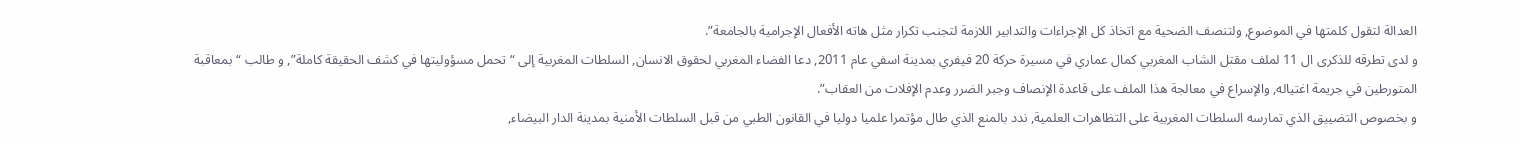العدالة لتقول كلمتها في الموضوع, ولتنصف الضحية مع اتخاذ كل الإجراءات والتدابير اللازمة لتجنب تكرار مثل هاته الأفعال الإجرامية بالجامعة”.
و لدى تطرقه للذكرى ال 11 لملف مقتل الشاب المغربي كمال عماري في مسيرة حركة 20 فيفري بمدينة اسفي عام 2011, دعا الفضاء المغربي لحقوق الانسان, السلطات المغربية إلى “تحمل مسؤوليتها في كشف الحقيقة كاملة”, و طالب “بمعاقبة المتورطين في جريمة اغتياله, والإسراع في معالجة هذا الملف على قاعدة الإنصاف وجبر الضرر وعدم الإفلات من العقاب”.
و بخصوص التضييق الذي تمارسه السلطات المغربية على التظاهرات العلمية, ندد بالمنع الذي طال مؤتمرا علميا دوليا في القانون الطبي من قبل السلطات الأمنية بمدينة الدار البيضاء,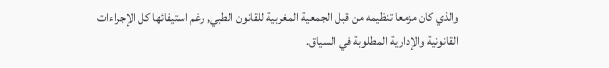والذي كان مزمعا تنظيمه من قبل الجمعية المغربية للقانون الطبي, رغم استيفائها كل الإجراءات القانونية والإدارية المطلوبة في السياق.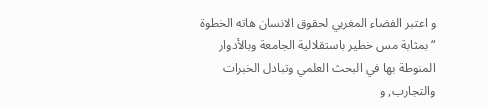و اعتبر الفضاء المغربي لحقوق الانسان هاته الخطوة “بمثابة مس خطير باستقلالية الجامعة وبالأدوار المنوطة بها في البحث العلمي وتبادل الخبرات والتجارب, و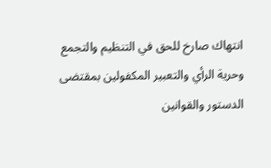انتهاك صارخ للحق في التنظيم والتجمع وحرية الرأي والتعبير المكفولين بمقتضى الدستور والقوانين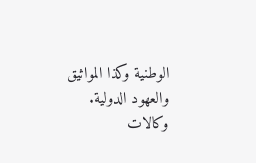الوطنية وكذا المواثيق والعهود الدولية.
وكالات